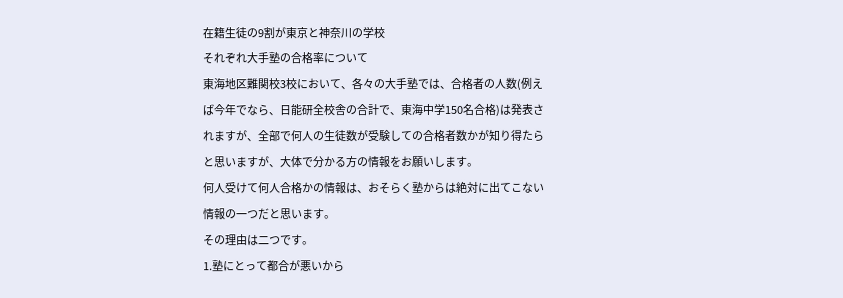在籍生徒の9割が東京と神奈川の学校
それぞれ大手塾の合格率について
東海地区難関校3校において、各々の大手塾では、合格者の人数(例えば今年でなら、日能研全校舎の合計で、東海中学150名合格)は発表されますが、全部で何人の生徒数が受験しての合格者数かが知り得たらと思いますが、大体で分かる方の情報をお願いします。
何人受けて何人合格かの情報は、おそらく塾からは絶対に出てこない情報の一つだと思います。
その理由は二つです。
1.塾にとって都合が悪いから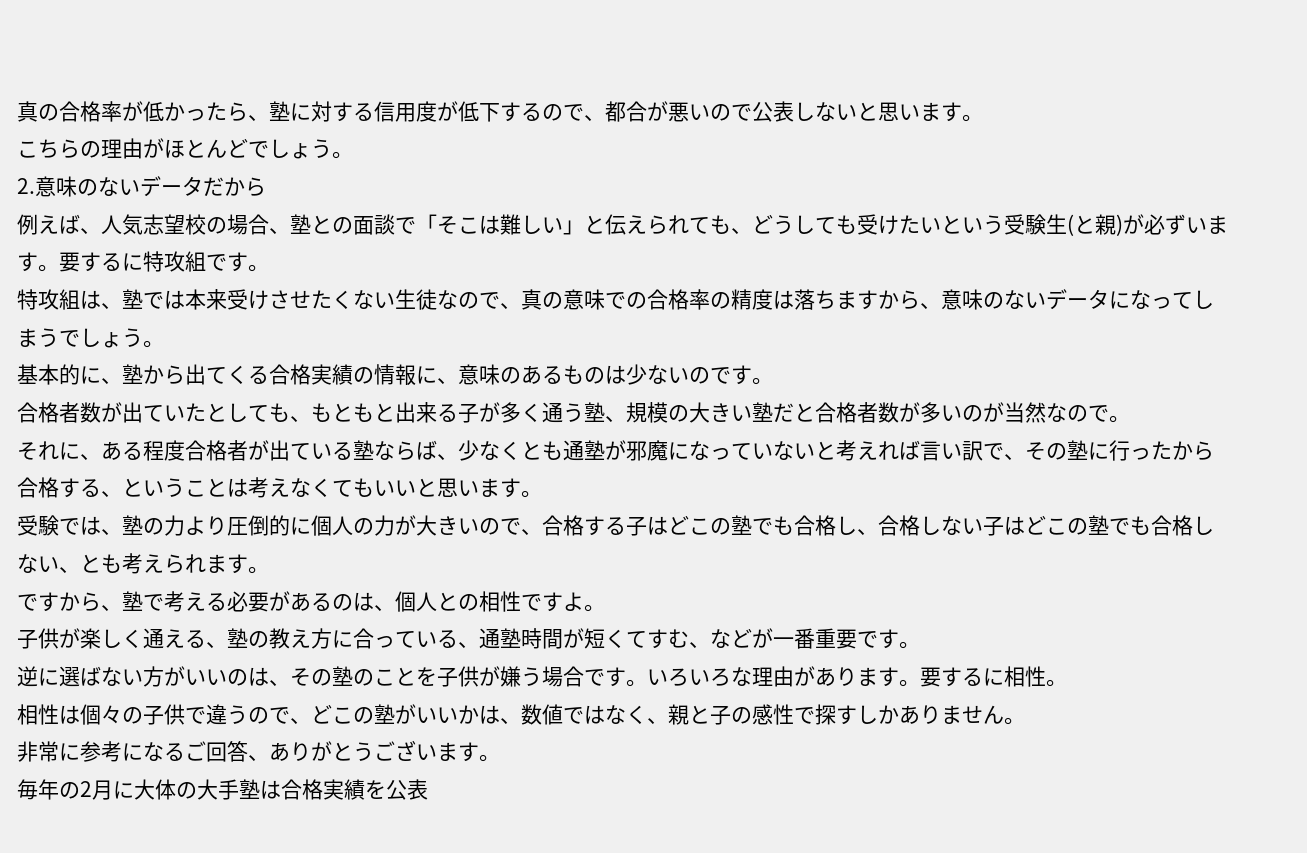真の合格率が低かったら、塾に対する信用度が低下するので、都合が悪いので公表しないと思います。
こちらの理由がほとんどでしょう。
2.意味のないデータだから
例えば、人気志望校の場合、塾との面談で「そこは難しい」と伝えられても、どうしても受けたいという受験生(と親)が必ずいます。要するに特攻組です。
特攻組は、塾では本来受けさせたくない生徒なので、真の意味での合格率の精度は落ちますから、意味のないデータになってしまうでしょう。
基本的に、塾から出てくる合格実績の情報に、意味のあるものは少ないのです。
合格者数が出ていたとしても、もともと出来る子が多く通う塾、規模の大きい塾だと合格者数が多いのが当然なので。
それに、ある程度合格者が出ている塾ならば、少なくとも通塾が邪魔になっていないと考えれば言い訳で、その塾に行ったから合格する、ということは考えなくてもいいと思います。
受験では、塾の力より圧倒的に個人の力が大きいので、合格する子はどこの塾でも合格し、合格しない子はどこの塾でも合格しない、とも考えられます。
ですから、塾で考える必要があるのは、個人との相性ですよ。
子供が楽しく通える、塾の教え方に合っている、通塾時間が短くてすむ、などが一番重要です。
逆に選ばない方がいいのは、その塾のことを子供が嫌う場合です。いろいろな理由があります。要するに相性。
相性は個々の子供で違うので、どこの塾がいいかは、数値ではなく、親と子の感性で探すしかありません。
非常に参考になるご回答、ありがとうございます。
毎年の2月に大体の大手塾は合格実績を公表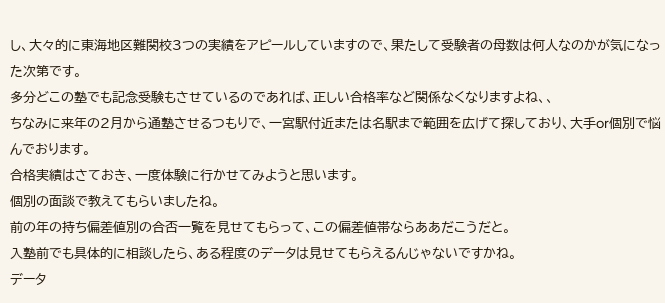し、大々的に東海地区難関校3つの実績をアピールしていますので、果たして受験者の母数は何人なのかが気になった次第です。
多分どこの塾でも記念受験もさせているのであれば、正しい合格率など関係なくなりますよね、、
ちなみに来年の2月から通塾させるつもりで、一宮駅付近または名駅まで範囲を広げて探しており、大手or個別で悩んでおります。
合格実績はさておき、一度体験に行かせてみようと思います。
個別の面談で教えてもらいましたね。
前の年の持ち偏差値別の合否一覧を見せてもらって、この偏差値帯ならああだこうだと。
入塾前でも具体的に相談したら、ある程度のデータは見せてもらえるんじゃないですかね。
データ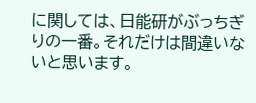に関しては、日能研がぶっちぎりの一番。それだけは間違いないと思います。